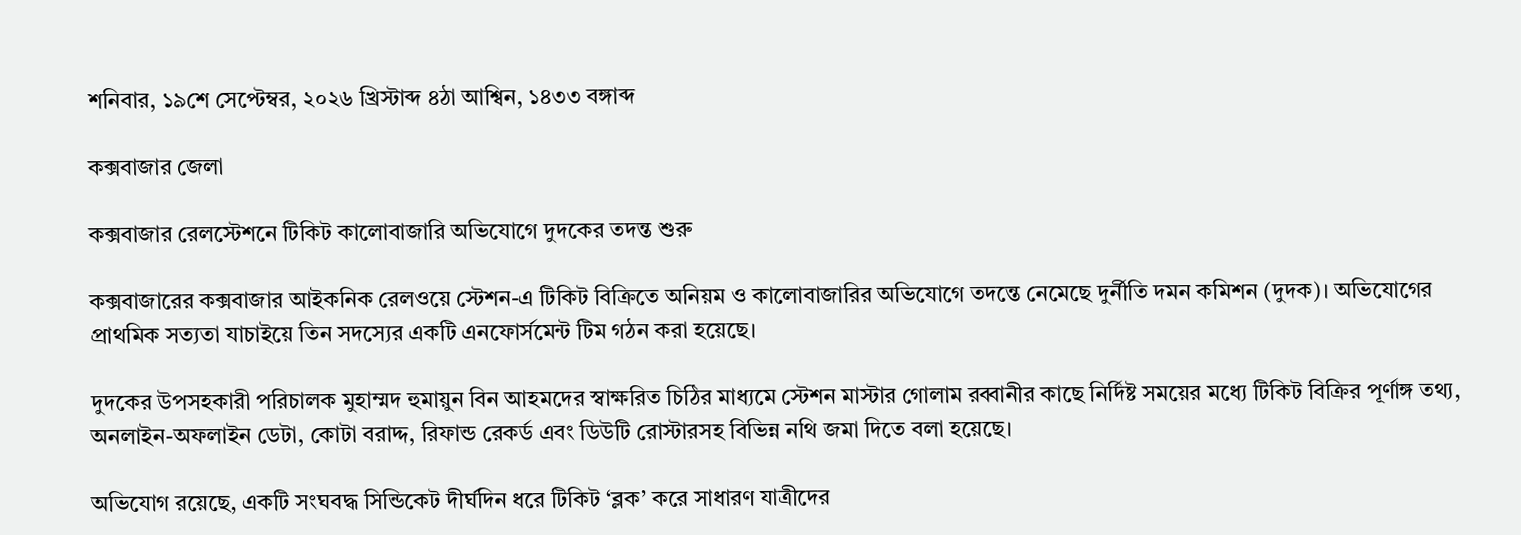শনিবার, ১৯শে সেপ্টেম্বর, ২০২৬ খ্রিস্টাব্দ ৪ঠা আশ্বিন, ১৪৩৩ বঙ্গাব্দ

কক্সবাজার জেলা

কক্সবাজার রেলস্টেশনে টিকিট কালোবাজারি অভিযোগে দুদকের তদন্ত শুরু

কক্সবাজারের কক্সবাজার আইকনিক রেলওয়ে স্টেশন-এ টিকিট বিক্রিতে অনিয়ম ও কালোবাজারির অভিযোগে তদন্তে নেমেছে দুর্নীতি দমন কমিশন (দুদক)। অভিযোগের প্রাথমিক সত্যতা যাচাইয়ে তিন সদস্যের একটি এনফোর্সমেন্ট টিম গঠন করা হয়েছে।

দুদকের উপসহকারী পরিচালক মুহাম্মদ হুমায়ুন বিন আহমদের স্বাক্ষরিত চিঠির মাধ্যমে স্টেশন মাস্টার গোলাম রব্বানীর কাছে নির্দিষ্ট সময়ের মধ্যে টিকিট বিক্রির পূর্ণাঙ্গ তথ্য, অনলাইন-অফলাইন ডেটা, কোটা বরাদ্দ, রিফান্ড রেকর্ড এবং ডিউটি রোস্টারসহ বিভিন্ন নথি জমা দিতে বলা হয়েছে।

অভিযোগ রয়েছে, একটি সংঘবদ্ধ সিন্ডিকেট দীর্ঘদিন ধরে টিকিট ‘ব্লক’ করে সাধারণ যাত্রীদের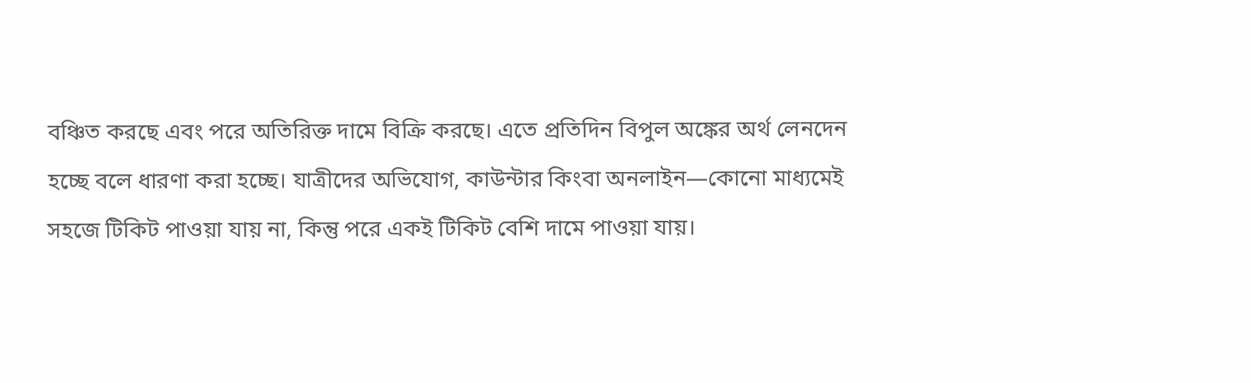বঞ্চিত করছে এবং পরে অতিরিক্ত দামে বিক্রি করছে। এতে প্রতিদিন বিপুল অঙ্কের অর্থ লেনদেন হচ্ছে বলে ধারণা করা হচ্ছে। যাত্রীদের অভিযোগ, কাউন্টার কিংবা অনলাইন—কোনো মাধ্যমেই সহজে টিকিট পাওয়া যায় না, কিন্তু পরে একই টিকিট বেশি দামে পাওয়া যায়।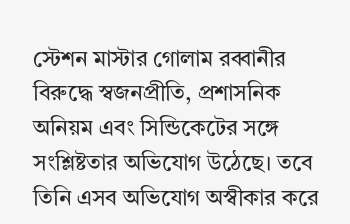স্টেশন মাস্টার গোলাম রব্বানীর বিরুদ্ধে স্বজনপ্রীতি, প্রশাসনিক অনিয়ম এবং সিন্ডিকেটের সঙ্গে সংশ্লিষ্টতার অভিযোগ উঠেছে। তবে তিনি এসব অভিযোগ অস্বীকার করে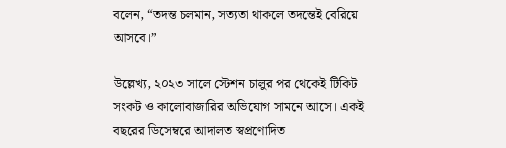বলেন, “তদন্ত চলমান, সত্যতা থাকলে তদন্তেই বেরিয়ে আসবে।”

উল্লেখ্য, ২০২৩ সালে স্টেশন চালুর পর থেকেই টিকিট সংকট ও কালোবাজারির অভিযোগ সামনে আসে। একই বছরের ডিসেম্বরে আদালত স্বপ্রণোদিত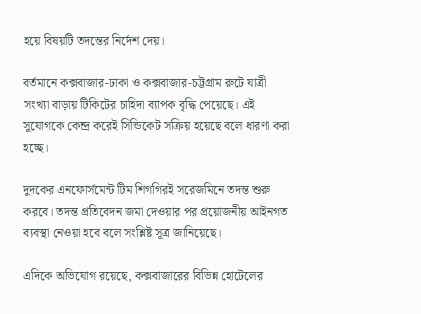হয়ে বিষয়টি তদন্তের নির্দেশ দেয়।

বর্তমানে কক্সবাজার-ঢাকা ও কক্সবাজার-চট্টগ্রাম রুটে যাত্রী সংখ্যা বাড়ায় টিকিটের চাহিদা ব্যাপক বৃদ্ধি পেয়েছে। এই সুযোগকে কেন্দ্র করেই সিন্ডিকেট সক্রিয় হয়েছে বলে ধারণা করা হচ্ছে।

দুদকের এনফোর্সমেন্ট টিম শিগগিরই সরেজমিনে তদন্ত শুরু করবে। তদন্ত প্রতিবেদন জমা দেওয়ার পর প্রয়োজনীয় আইনগত ব্যবস্থা নেওয়া হবে বলে সংশ্লিষ্ট সূত্র জানিয়েছে।

এদিকে অভিযোগ রয়েছে, কক্সবাজারের বিভিন্ন হোটেলের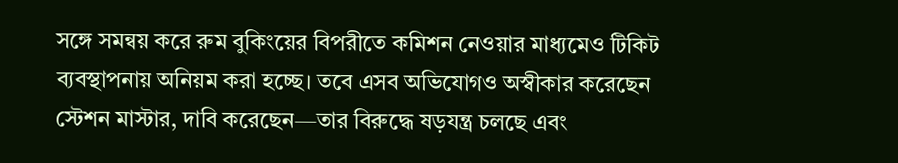সঙ্গে সমন্বয় করে রুম বুকিংয়ের বিপরীতে কমিশন নেওয়ার মাধ্যমেও টিকিট ব্যবস্থাপনায় অনিয়ম করা হচ্ছে। তবে এসব অভিযোগও অস্বীকার করেছেন স্টেশন মাস্টার, দাবি করেছেন—তার বিরুদ্ধে ষড়যন্ত্র চলছে এবং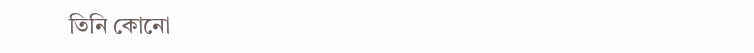তিনি কোনো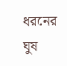ধরনের ঘুষ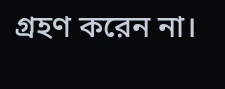গ্রহণ করেন না।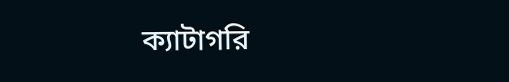ক্যাটাগরি